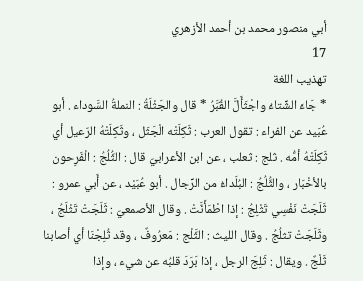أبي منصور محمد بن أحمد الأزهري
17
تهذيب اللغة
* جَاءَ الشِّتاءُ واجْثَأَلَّ القُبَّرُ * قال والجَثْلَةُ : النملةُ السَّوداء . أبو عُبَيد عن الفراء : تقول العرب : ثَكِلَتْه الْجَثَل ، وثَكِلَتْهُ الرّعيل أي ثَكِلَتْهُ أمُّه . ثلج : ثعلب ، عن ابن الأعرابيّ قال : الثُّلُجُ : الْفَرِحون بالأخْبَار ، والثُّلُجُ : البُلَداءُ من الرِّجال . أبو عُبَيْد ، عن أَبي عمرو : ثَلَجَتْ نَفْسِي تَثْلِجُ : إذا اطْمَأَنَّتْ . وقال الأصمعيّ : ثَلَجَتْ تَثْلَجُ ، وثَلَجَتْ تثلُجُ . وقال الليث : الثَّلْج : مَعرُوفٌ ، وقد ثُلِجْنَا أي أصابنا ثَلْجٌ . ويقال : ثَلِجَ الرجل ، إذا بَرَدَ قلبُه عن شيء ، وإذا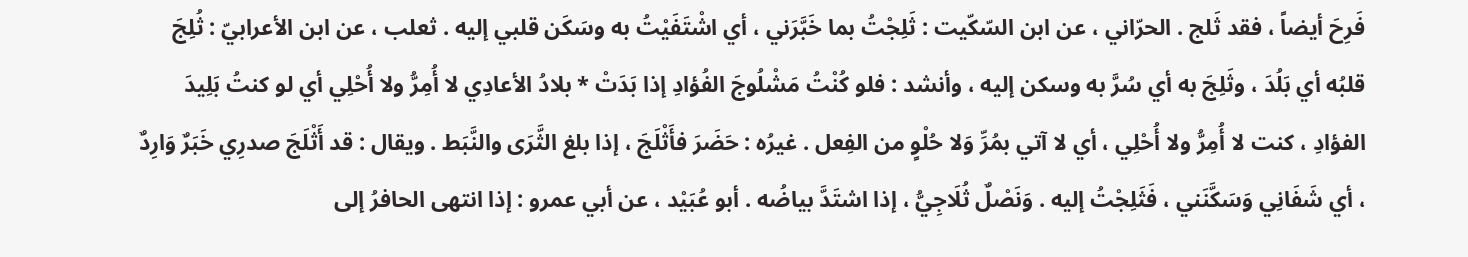فَرِحَ أيضاً ، فقد ثَلج . الحرّاني ، عن ابن السّكّيت : ثَلِجْتُ بما خَبَّرَني ، أي اشْتَفَيْتُ به وسَكَن قلبي إليه . ثعلب ، عن ابن الأعرابيّ : ثُلِجَ قلبُه أي بَلُدَ ، وثَلِجَ به أي سُرَّ به وسكن إليه ، وأنشد : فلو كُنْتُ مَشْلُوجَ الفُؤادِ إذا بَدَتْ * بلادُ الأعادِي لا أُمِرُّ ولا أُحْلِي أي لو كنتُ بَلِيدَ الفؤادِ ، كنت لا أُمِرُّ ولا أُحْلِي ، أي لا آتي بمُرِّ وَلا حُلْوٍ من الفِعل . غيرُه : حَضَرَ فأَثْلَجَ ، إذا بلغ الثَّرَى والنَّبَط . ويقال : قد أَثْلَجَ صدرِي خَبَرٌ وَارِدٌ ، أي شَفَانِي وَسَكَّنَني ، فَثَلِجْتُ إليه . وَنَصْلٌ ثُلَاجِيُّ ، إذا اشتَدَّ بياضُه . أبو عُبَيْد ، عن أبي عمرو : إذا انتهى الحافرُ إلى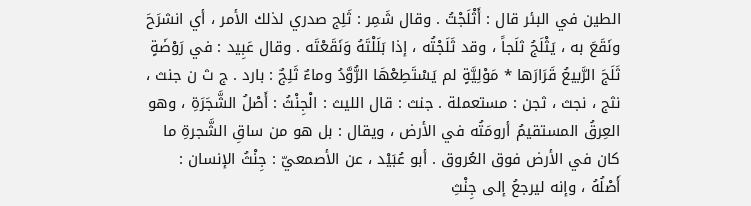الطين في البئر قال : أَثْلَجْتُ . وقال شَمِر : ثَلِج صدري لذلك الأمر ، أي انشرَحَ ونَقَعَ به ، يَثْلَجُ ثلَجاً ، وقد ثَلَجْتُه ، إذا بَلَلْتَهُ وَنَقَعْتَه . وقال عَبِيد : في رَوْضَةٍ ثَلَجَ الرَّبيعُ قَرَارَها * مَوْلِيَّةٍ لم يَسْتَطِعْهَا الرُّوَّدُ وماءٌ ثَلِجٌ : بارد . ج ث ن جنث ، نثج ، نجث ، ثجن : مستعملة . جنث : قال الليث : الْجِنْثُ : أَصْلُ الشَّجَرَةِ ، وهو العِرقُ المستقيمُ أرومَتُه في الأرض ، ويقال : بل هو من ساقِ الشَّجرةِ ما كان في الأرض فوق العُروق . أبو عُبَيْد ، عن الأصمعيّ : جِنْثُ الإنسان : أَصْلُهُ ، وإنه ليرجعُ إلى جِنْثِ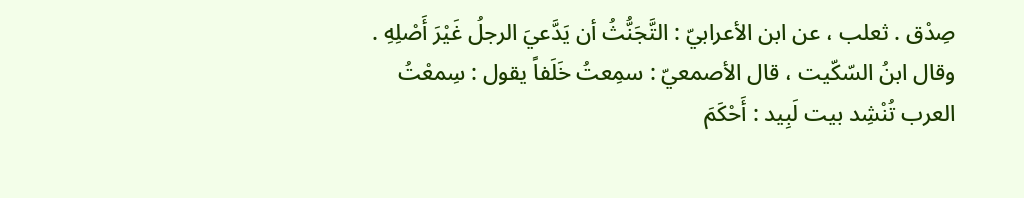صِدْق . ثعلب ، عن ابن الأعرابيّ : التَّجَنُّثُ أن يَدَّعيَ الرجلُ غَيْرَ أَصْلِهِ . وقال ابنُ السّكّيت ، قال الأصمعيّ : سمِعتُ خَلَفاً يقول : سِمعْتُ العرب تُنْشِد بيت لَبِيد : أَحْكَمَ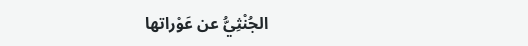الجُنْثِيُّ عن عَوْراتها